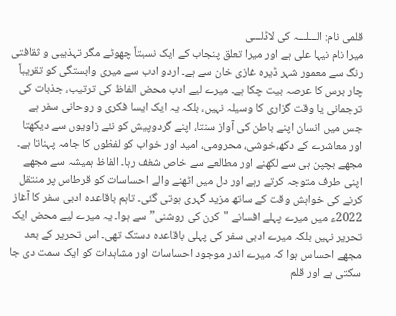قلمی نام: الـــلـــہ کی لاڈلـــی
میرا نام نیہا علی ہے اور میرا تعلق پنجاب کے ایک نسبتاً چھوٹے مگر تہذیبی و ثقافتی رنگ سے معمور شہر ڈیرہ غازی خان سے ہے۔ اردو ادب سے میری وابستگی کو تقریباً چار برس کا عرصہ بیت چکا ہے۔ میرے لیے ادب محض الفاظ کی ترتیب، جذبات کی ترجمانی یا وقت گزاری کا وسیلہ نہیں، بلکہ یہ ایک ایسا فکری و روحانی سفر ہے جس میں انسان اپنے باطن کی آواز سنتا، اپنے گردوپیش کو نئے زاویوں سے دیکھتا اور معاشرے کے دکھ،خوشی، محرومی، امید اور خواب کو لفظوں کا جامہ پہناتا ہے۔
مجھے بچپن ہی سے لکھنے اور مطالعے سے خاص شغف رہا۔ الفاظ ہمیشہ سے مجھے اپنی طرف متوجہ کرتے رہے اور دل میں اٹھنے والے احساسات کو قرطاس پر منتقل کرنے کی خواہش وقت کے ساتھ مزید گہری ہوتی گئی۔ تاہم باقاعدہ ادبی سفر کا آغاز 2022ء میں میرے پہلے افسانے "کرن کی روشنی” سے ہوا۔ یہ میرے لیے محض ایک تحریر نہیں بلکہ میرے ادبی سفر کی پہلی باقاعدہ دستک تھی۔ اس تحریر کے بعد مجھے احساس ہوا کہ میرے اندر موجود احساسات اور مشاہدات کو ایک سمت دی جا سکتی ہے اور قلم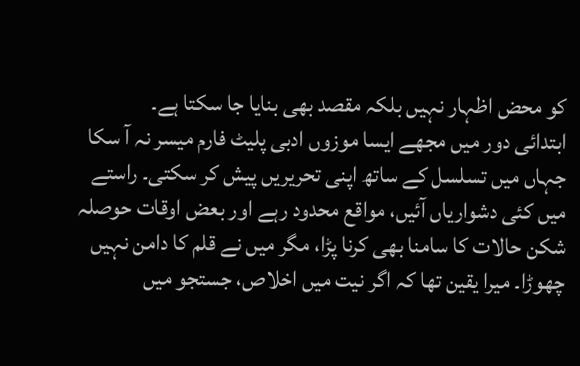کو محض اظہار نہیں بلکہ مقصد بھی بنایا جا سکتا ہے۔
ابتدائی دور میں مجھے ایسا موزوں ادبی پلیٹ فارم میسر نہ آ سکا جہاں میں تسلسل کے ساتھ اپنی تحریریں پیش کر سکتی۔ راستے میں کئی دشواریاں آئیں، مواقع محدود رہے اور بعض اوقات حوصلہ شکن حالات کا سامنا بھی کرنا پڑا، مگر میں نے قلم کا دامن نہیں چھوڑا۔ میرا یقین تھا کہ اگر نیت میں اخلاص، جستجو میں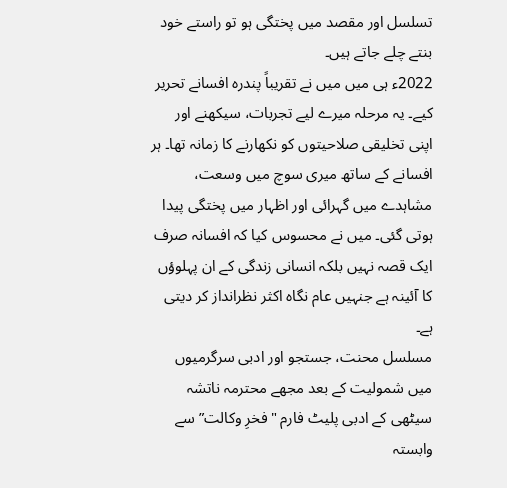تسلسل اور مقصد میں پختگی ہو تو راستے خود بنتے چلے جاتے ہیں۔
2022ء ہی میں میں نے تقریباً پندرہ افسانے تحریر کیے۔ یہ مرحلہ میرے لیے تجربات، سیکھنے اور اپنی تخلیقی صلاحیتوں کو نکھارنے کا زمانہ تھا۔ ہر افسانے کے ساتھ میری سوچ میں وسعت، مشاہدے میں گہرائی اور اظہار میں پختگی پیدا ہوتی گئی۔ میں نے محسوس کیا کہ افسانہ صرف ایک قصہ نہیں بلکہ انسانی زندگی کے ان پہلوؤں کا آئینہ ہے جنہیں عام نگاہ اکثر نظرانداز کر دیتی ہے۔
مسلسل محنت، جستجو اور ادبی سرگرمیوں میں شمولیت کے بعد مجھے محترمہ ناتشہ سیٹھی کے ادبی پلیٹ فارم "فخرِ وکالت” سے وابستہ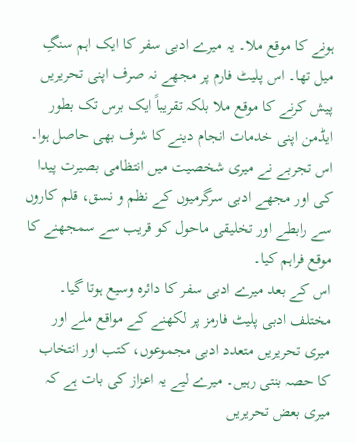ہونے کا موقع ملا۔ یہ میرے ادبی سفر کا ایک اہم سنگِ میل تھا۔ اس پلیٹ فارم پر مجھے نہ صرف اپنی تحریریں پیش کرنے کا موقع ملا بلکہ تقریباً ایک برس تک بطور ایڈمن اپنی خدمات انجام دینے کا شرف بھی حاصل ہوا۔ اس تجربے نے میری شخصیت میں انتظامی بصیرت پیدا کی اور مجھے ادبی سرگرمیوں کے نظم و نسق، قلم کاروں سے رابطے اور تخلیقی ماحول کو قریب سے سمجھنے کا موقع فراہم کیا۔
اس کے بعد میرے ادبی سفر کا دائرہ وسیع ہوتا گیا۔ مختلف ادبی پلیٹ فارمز پر لکھنے کے مواقع ملے اور میری تحریریں متعدد ادبی مجموعوں، کتب اور انتخاب کا حصہ بنتی رہیں۔ میرے لیے یہ اعزاز کی بات ہے کہ میری بعض تحریریں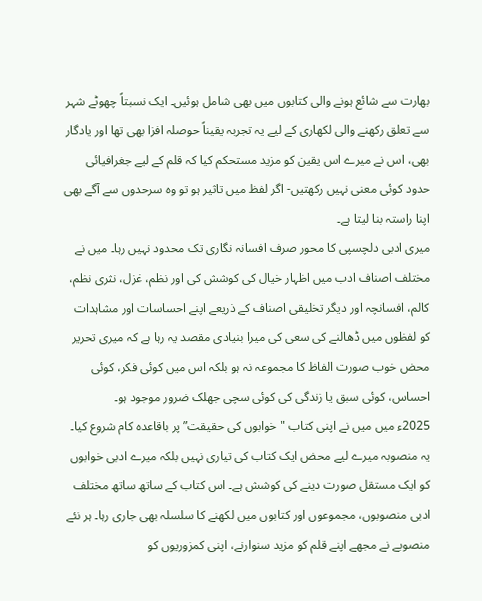بھارت سے شائع ہونے والی کتابوں میں بھی شامل ہوئیں۔ ایک نسبتاً چھوٹے شہر سے تعلق رکھنے والی لکھاری کے لیے یہ تجربہ یقیناً حوصلہ افزا بھی تھا اور یادگار بھی، اس نے میرے اس یقین کو مزید مستحکم کیا کہ قلم کے لیے جغرافیائی حدود کوئی معنی نہیں رکھتیں- اگر لفظ میں تاثیر ہو تو وہ سرحدوں سے آگے بھی اپنا راستہ بنا لیتا ہے۔
میری ادبی دلچسپی کا محور صرف افسانہ نگاری تک محدود نہیں رہا۔ میں نے مختلف اصناف ادب میں اظہار خیال کی کوشش کی اور نظم، غزل، نثری نظم، کالم، افسانچہ اور دیگر تخلیقی اصناف کے ذریعے اپنے احساسات اور مشاہدات کو لفظوں میں ڈھالنے کی سعی کی میرا بنیادی مقصد یہ رہا ہے کہ میری تحریر محض خوب صورت الفاظ کا مجموعہ نہ ہو بلکہ اس میں کوئی فکر، کوئی احساس، کوئی سبق یا زندگی کی کوئی سچی جھلک ضرور موجود ہو۔
2025ء میں میں نے اپنی کتاب "خوابوں کی حقیقت” پر باقاعدہ کام شروع کیا۔ یہ منصوبہ میرے لیے محض ایک کتاب کی تیاری نہیں بلکہ میرے ادبی خوابوں کو ایک مستقل صورت دینے کی کوشش ہے۔ اس کتاب کے ساتھ ساتھ مختلف ادبی منصوبوں، مجموعوں اور کتابوں میں لکھنے کا سلسلہ بھی جاری رہا۔ ہر نئے منصوبے نے مجھے اپنے قلم کو مزید سنوارنے، اپنی کمزوریوں کو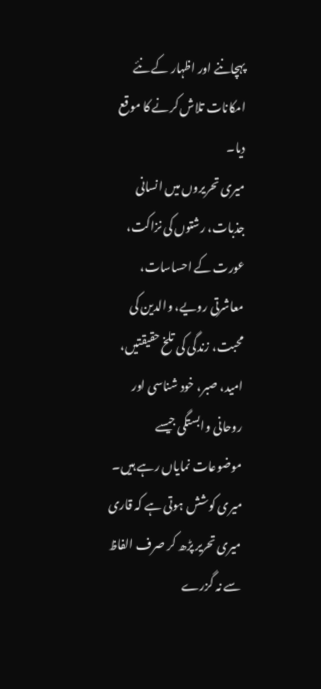پہچاننے اور اظہار کے نئے امکانات تلاش کرنے کا موقع دیا۔
میری تحریروں میں انسانی جذبات، رشتوں کی نزاکت، عورت کے احساسات، معاشرتی رویے، والدین کی محبت، زندگی کی تلخ حقیقتیں، امید، صبر، خود شناسی اور روحانی وابستگی جیسے موضوعات نمایاں رہے ہیں۔ میری کوشش ہوتی ہے کہ قاری میری تحریر پڑھ کر صرف الفاظ سے نہ گزرے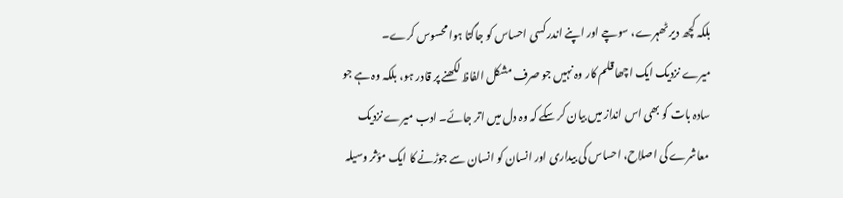بلکہ کچھ دیر ٹھہرے، سوچے اور اپنے اندر کسی احساس کو جاگتا ہوا محسوس کرے۔
میرے نزدیک ایک اچھا قلم کار وہ نہیں جو صرف مشکل الفاظ لکھنے پر قادر ہو، بلکہ وہ ہے جو سادہ بات کو بھی اس انداز میں بیان کر سکے کہ وہ دل میں اتر جائے۔ ادب میرے نزدیک معاشرے کی اصلاح، احساس کی بیداری اور انسان کو انسان سے جوڑنے کا ایک مؤثر وسیلہ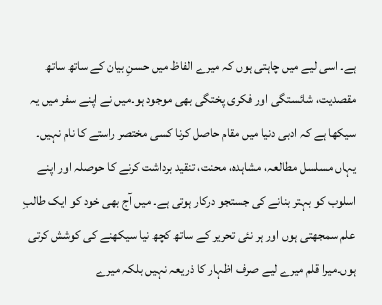ہے۔ اسی لیے میں چاہتی ہوں کہ میرے الفاظ میں حسنِ بیان کے ساتھ ساتھ مقصدیت، شائستگی اور فکری پختگی بھی موجود ہو۔میں نے اپنے سفر میں یہ سیکھا ہے کہ ادبی دنیا میں مقام حاصل کرنا کسی مختصر راستے کا نام نہیں۔ یہاں مسلسل مطالعہ، مشاہدہ، محنت، تنقید برداشت کرنے کا حوصلہ اور اپنے اسلوب کو بہتر بنانے کی جستجو درکار ہوتی ہے۔ میں آج بھی خود کو ایک طالبِ علم سمجھتی ہوں اور ہر نئی تحریر کے ساتھ کچھ نیا سیکھنے کی کوشش کرتی ہوں۔میرا قلم میرے لیے صرف اظہار کا ذریعہ نہیں بلکہ میرے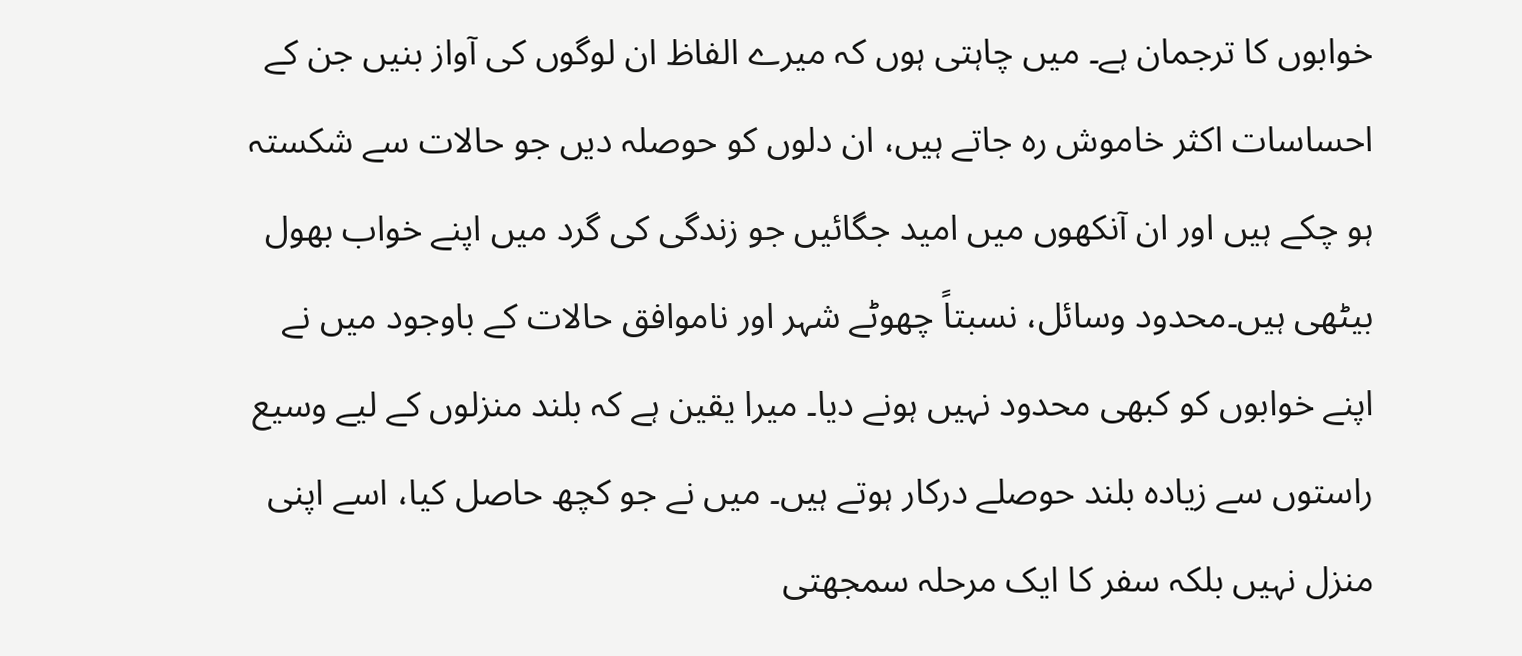خوابوں کا ترجمان ہے۔ میں چاہتی ہوں کہ میرے الفاظ ان لوگوں کی آواز بنیں جن کے احساسات اکثر خاموش رہ جاتے ہیں، ان دلوں کو حوصلہ دیں جو حالات سے شکستہ ہو چکے ہیں اور ان آنکھوں میں امید جگائیں جو زندگی کی گرد میں اپنے خواب بھول بیٹھی ہیں۔محدود وسائل، نسبتاً چھوٹے شہر اور ناموافق حالات کے باوجود میں نے اپنے خوابوں کو کبھی محدود نہیں ہونے دیا۔ میرا یقین ہے کہ بلند منزلوں کے لیے وسیع راستوں سے زیادہ بلند حوصلے درکار ہوتے ہیں۔ میں نے جو کچھ حاصل کیا، اسے اپنی منزل نہیں بلکہ سفر کا ایک مرحلہ سمجھتی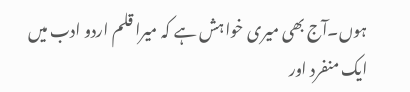ہوں۔آج بھی میری خواہش ہے کہ میرا قلم اردو ادب میں ایک منفرد اور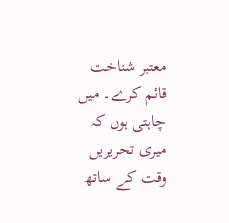معتبر شناخت قائم کرے۔ میں چاہتی ہوں کہ میری تحریریں وقت کے ساتھ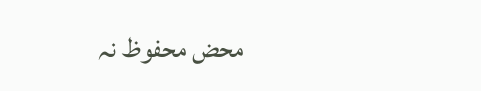محض محفوظ نہ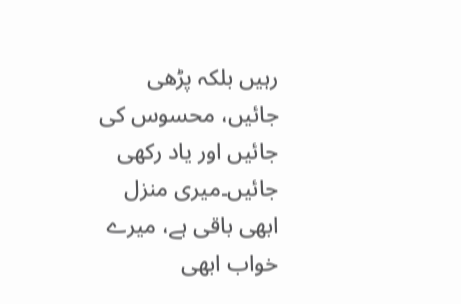رہیں بلکہ پڑھی جائیں، محسوس کی جائیں اور یاد رکھی جائیں۔میری منزل ابھی باقی ہے، میرے خواب ابھی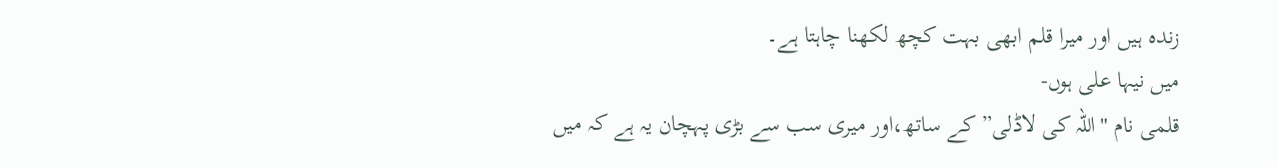زندہ ہیں اور میرا قلم ابھی بہت کچھ لکھنا چاہتا ہے۔
میں نیہا علی ہوں-
قلمی نام "اللہ کی لاڈلی” کے ساتھ،اور میری سب سے بڑی پہچان یہ ہے کہ میں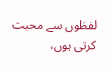لفظوں سے محبت کرتی ہوں،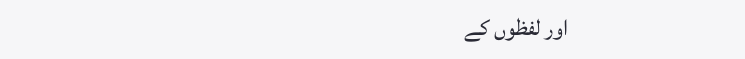اور لفظوں کے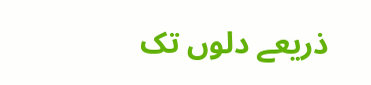ذریعے دلوں تک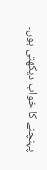پہنچنے کا خواب دیکھتی ہوں۔